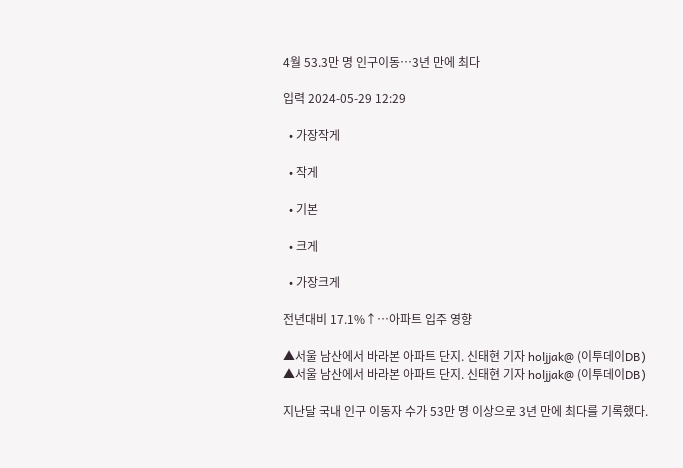4월 53.3만 명 인구이동…3년 만에 최다

입력 2024-05-29 12:29

  • 가장작게

  • 작게

  • 기본

  • 크게

  • 가장크게

전년대비 17.1%↑…아파트 입주 영향

▲서울 남산에서 바라본 아파트 단지. 신태현 기자 holjjak@ (이투데이DB)
▲서울 남산에서 바라본 아파트 단지. 신태현 기자 holjjak@ (이투데이DB)

지난달 국내 인구 이동자 수가 53만 명 이상으로 3년 만에 최다를 기록했다.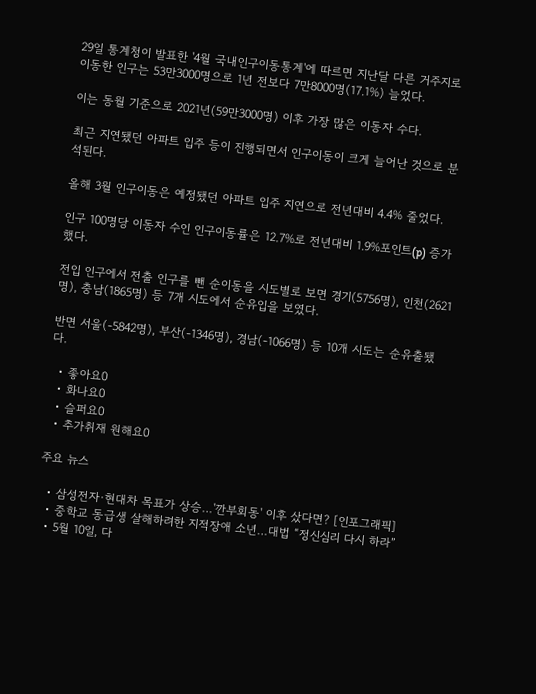29일 통계청이 발표한 '4월 국내인구이동통계'에 따르면 지난달 다른 거주지로 이동한 인구는 53만3000명으로 1년 전보다 7만8000명(17.1%) 늘었다.

이는 동월 기준으로 2021년(59만3000명) 이후 가장 많은 이동자 수다.

최근 지연됐던 아파트 입주 등이 진행되면서 인구이동이 크게 늘어난 것으로 분석된다.

올해 3월 인구이동은 예정됐던 아파트 입주 지연으로 전년대비 4.4% 줄었다.

인구 100명당 이동자 수인 인구이동률은 12.7%로 전년대비 1.9%포인트(p) 증가했다.

전입 인구에서 전출 인구를 뺀 순이동을 시도별로 보면 경기(5756명), 인천(2621명), 충남(1865명) 등 7개 시도에서 순유입을 보였다.

반면 서울(-5842명), 부산(-1346명), 경남(-1066명) 등 10개 시도는 순유출됐다.

  • 좋아요0
  • 화나요0
  • 슬퍼요0
  • 추가취재 원해요0

주요 뉴스

  • 삼성전자·현대차 목표가 상승…'깐부회동' 이후 샀다면? [인포그래픽]
  • 중학교 동급생 살해하려한 지적장애 소년…대법 “정신심리 다시 하라”
  • 5월 10일, 다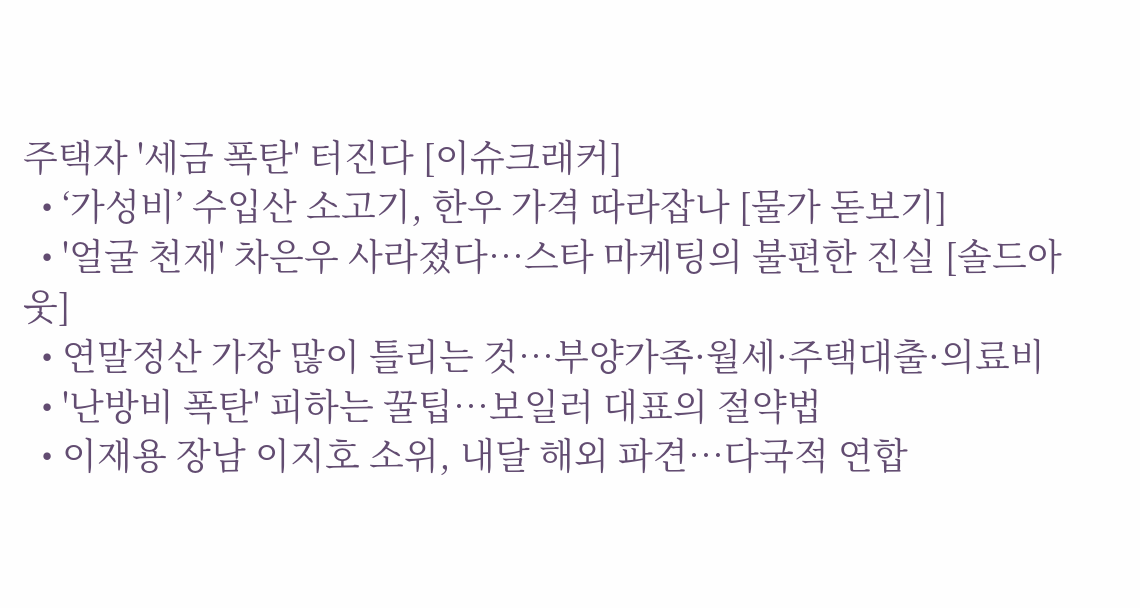주택자 '세금 폭탄' 터진다 [이슈크래커]
  • ‘가성비’ 수입산 소고기, 한우 가격 따라잡나 [물가 돋보기]
  • '얼굴 천재' 차은우 사라졌다⋯스타 마케팅의 불편한 진실 [솔드아웃]
  • 연말정산 가장 많이 틀리는 것⋯부양가족·월세·주택대출·의료비
  • '난방비 폭탄' 피하는 꿀팁…보일러 대표의 절약법
  • 이재용 장남 이지호 소위, 내달 해외 파견…다국적 연합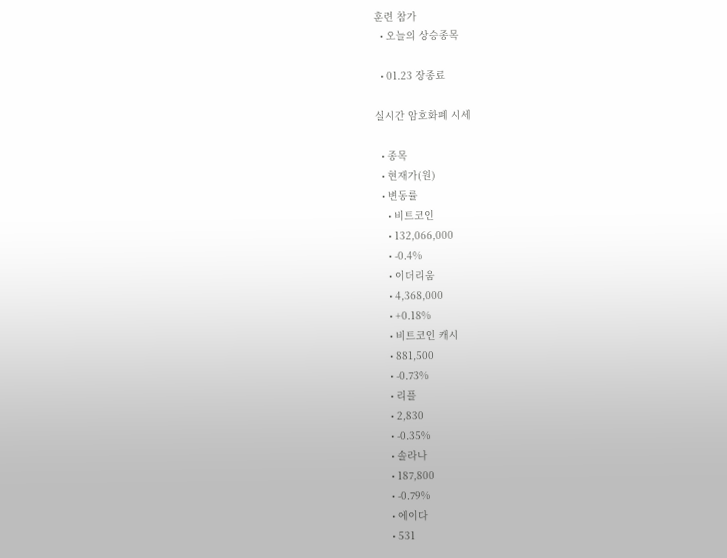훈련 참가
  • 오늘의 상승종목

  • 01.23 장종료

실시간 암호화폐 시세

  • 종목
  • 현재가(원)
  • 변동률
    • 비트코인
    • 132,066,000
    • -0.4%
    • 이더리움
    • 4,368,000
    • +0.18%
    • 비트코인 캐시
    • 881,500
    • -0.73%
    • 리플
    • 2,830
    • -0.35%
    • 솔라나
    • 187,800
    • -0.79%
    • 에이다
    • 531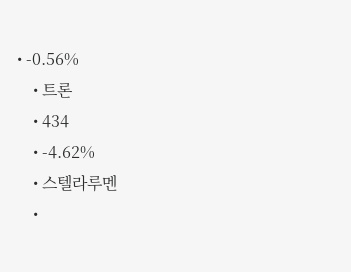• -0.56%
    • 트론
    • 434
    • -4.62%
    • 스텔라루멘
    •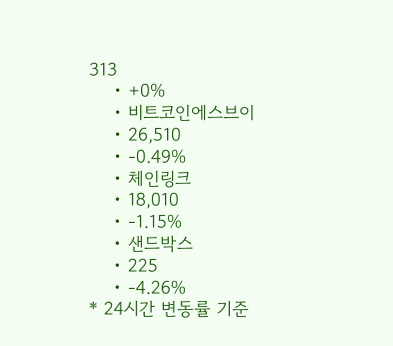313
    • +0%
    • 비트코인에스브이
    • 26,510
    • -0.49%
    • 체인링크
    • 18,010
    • -1.15%
    • 샌드박스
    • 225
    • -4.26%
* 24시간 변동률 기준